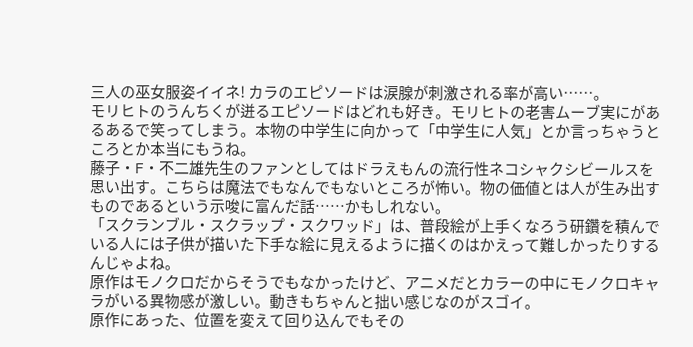三人の巫女服姿イイネ! カラのエピソードは涙腺が刺激される率が高い……。
モリヒトのうんちくが迸るエピソードはどれも好き。モリヒトの老害ムーブ実にがあるあるで笑ってしまう。本物の中学生に向かって「中学生に人気」とか言っちゃうところとか本当にもうね。
藤子・F・不二雄先生のファンとしてはドラえもんの流行性ネコシャクシビールスを思い出す。こちらは魔法でもなんでもないところが怖い。物の価値とは人が生み出すものであるという示唆に富んだ話……かもしれない。
「スクランブル・スクラップ・スクワッド」は、普段絵が上手くなろう研鑽を積んでいる人には子供が描いた下手な絵に見えるように描くのはかえって難しかったりするんじゃよね。
原作はモノクロだからそうでもなかったけど、アニメだとカラーの中にモノクロキャラがいる異物感が激しい。動きもちゃんと拙い感じなのがスゴイ。
原作にあった、位置を変えて回り込んでもその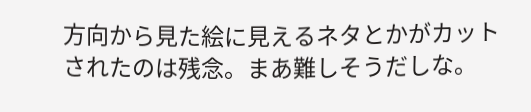方向から見た絵に見えるネタとかがカットされたのは残念。まあ難しそうだしな。